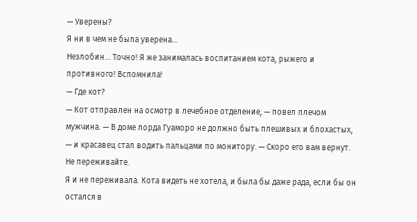— Уверены?
Я ни в чем не была уверена…
Незлобин… Точно! Я же занималась воспитанием кота, рыжего и противного! Вспомнила!
— Где кот?
— Кот отправлен на осмотр в лечебное отделение, — повел плечом мужчина. — В доме лорда Гуаморо не должно быть плешивых и блохастых, — и красавец стал водить пальцами по монитору. — Скоро его вам вернут. Не переживайте.
Я и не переживала. Кота видеть не хотела, и была бы даже рада, если бы он остался в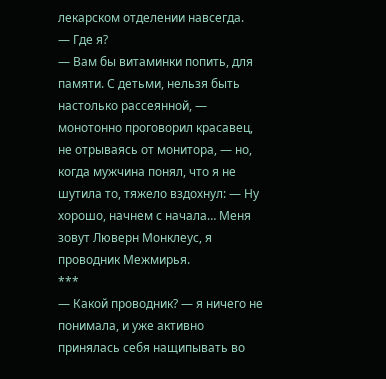лекарском отделении навсегда.
— Где я?
— Вам бы витаминки попить, для памяти. С детьми, нельзя быть настолько рассеянной, — монотонно проговорил красавец, не отрываясь от монитора, — но, когда мужчина понял, что я не шутила то, тяжело вздохнул: — Ну хорошо, начнем с начала… Меня зовут Люверн Монклеус, я проводник Межмирья.
***
— Какой проводник? — я ничего не понимала, и уже активно принялась себя нащипывать во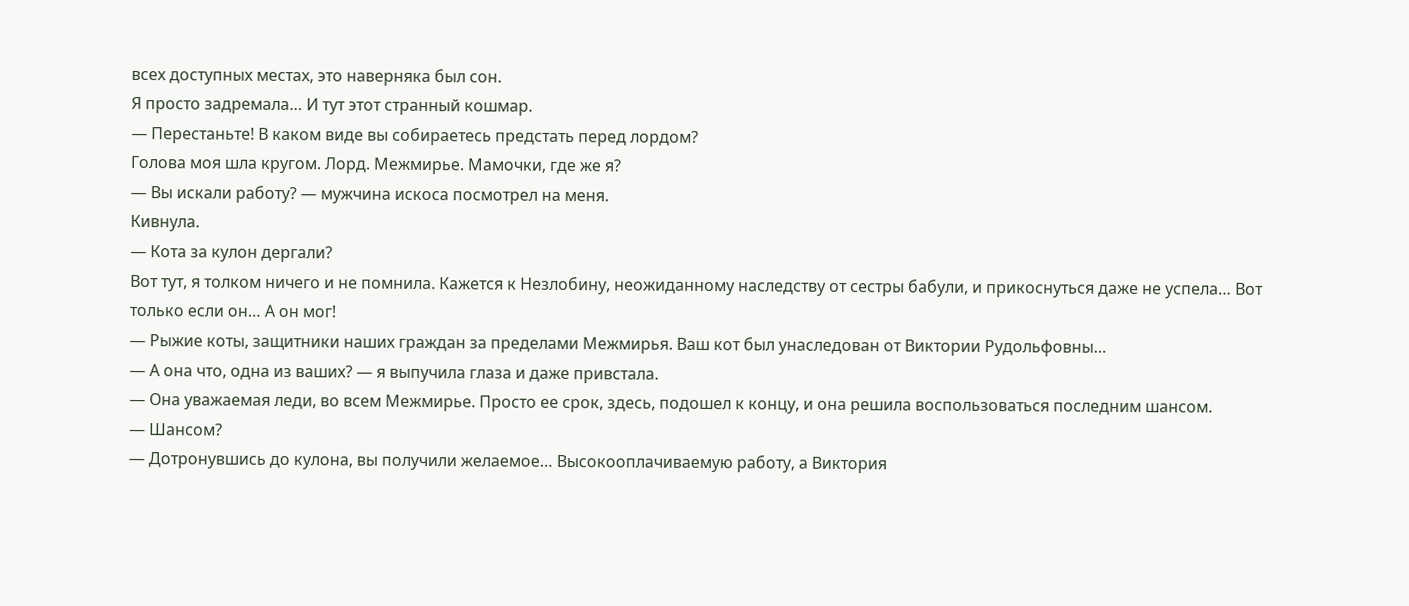всех доступных местах, это наверняка был сон.
Я просто задремала… И тут этот странный кошмар.
— Перестаньте! В каком виде вы собираетесь предстать перед лордом?
Голова моя шла кругом. Лорд. Межмирье. Мамочки, где же я?
— Вы искали работу? — мужчина искоса посмотрел на меня.
Кивнула.
— Кота за кулон дергали?
Вот тут, я толком ничего и не помнила. Кажется к Незлобину, неожиданному наследству от сестры бабули, и прикоснуться даже не успела… Вот только если он… А он мог!
— Рыжие коты, защитники наших граждан за пределами Межмирья. Ваш кот был унаследован от Виктории Рудольфовны…
— А она что, одна из ваших? — я выпучила глаза и даже привстала.
— Она уважаемая леди, во всем Межмирье. Просто ее срок, здесь, подошел к концу, и она решила воспользоваться последним шансом.
— Шансом?
— Дотронувшись до кулона, вы получили желаемое… Высокооплачиваемую работу, а Виктория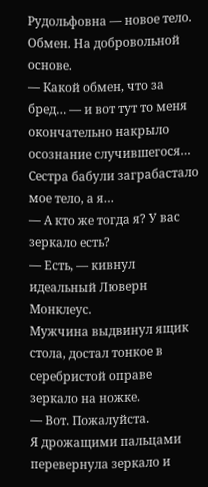Рудольфовна — новое тело. Обмен. На добровольной основе.
— Какой обмен, что за бред… — и вот тут то меня окончательно накрыло осознание случившегося… Сестра бабули заграбастало мое тело, а я…
— А кто же тогда я? У вас зеркало есть?
— Есть, — кивнул идеальный Люверн Монклеус.
Мужчина выдвинул ящик стола, достал тонкое в серебристой оправе зеркало на ножке.
— Вот. Пожалуйста.
Я дрожащими пальцами перевернула зеркало и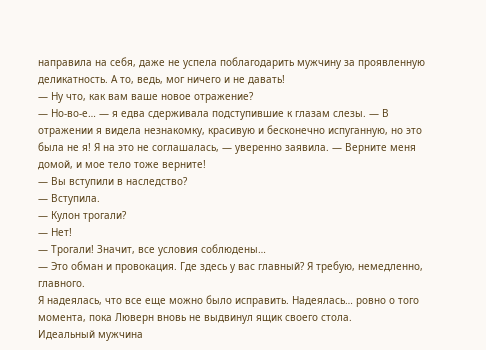направила на себя, даже не успела поблагодарить мужчину за проявленную деликатность. А то, ведь, мог ничего и не давать!
— Ну что, как вам ваше новое отражение?
— Но-во-е… — я едва сдерживала подступившие к глазам слезы. — В отражении я видела незнакомку, красивую и бесконечно испуганную, но это была не я! Я на это не соглашалась, — уверенно заявила. — Верните меня домой, и мое тело тоже верните!
— Вы вступили в наследство?
— Вступила.
— Кулон трогали?
— Нет!
— Трогали! Значит, все условия соблюдены…
— Это обман и провокация. Где здесь у вас главный? Я требую, немедленно, главного.
Я надеялась, что все еще можно было исправить. Надеялась… ровно о того момента, пока Люверн вновь не выдвинул ящик своего стола.
Идеальный мужчина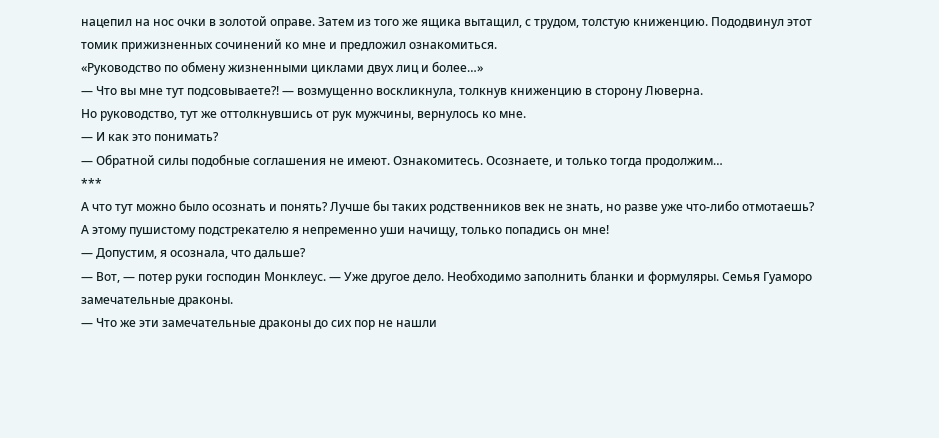нацепил на нос очки в золотой оправе. Затем из того же ящика вытащил, с трудом, толстую книженцию. Пододвинул этот томик прижизненных сочинений ко мне и предложил ознакомиться.
«Руководство по обмену жизненными циклами двух лиц и более…»
— Что вы мне тут подсовываете?! — возмущенно воскликнула, толкнув книженцию в сторону Люверна.
Но руководство, тут же оттолкнувшись от рук мужчины, вернулось ко мне.
— И как это понимать?
— Обратной силы подобные соглашения не имеют. Ознакомитесь. Осознаете, и только тогда продолжим…
***
А что тут можно было осознать и понять? Лучше бы таких родственников век не знать, но разве уже что-либо отмотаешь?
А этому пушистому подстрекателю я непременно уши начищу, только попадись он мне!
— Допустим, я осознала, что дальше?
— Вот, — потер руки господин Монклеус. — Уже другое дело. Необходимо заполнить бланки и формуляры. Семья Гуаморо замечательные драконы.
— Что же эти замечательные драконы до сих пор не нашли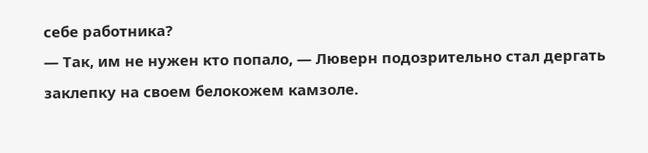себе работника?
— Так, им не нужен кто попало, — Люверн подозрительно стал дергать заклепку на своем белокожем камзоле.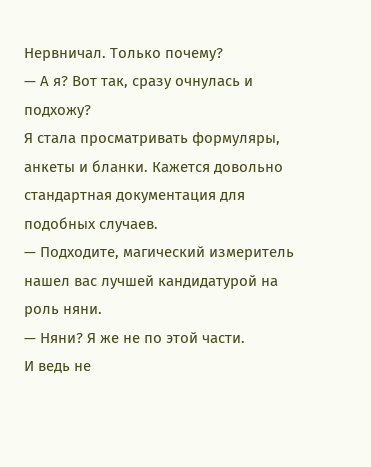Нервничал. Только почему?
— А я? Вот так, сразу очнулась и подхожу?
Я стала просматривать формуляры, анкеты и бланки. Кажется довольно стандартная документация для подобных случаев.
— Подходите, магический измеритель нашел вас лучшей кандидатурой на роль няни.
— Няни? Я же не по этой части.
И ведь не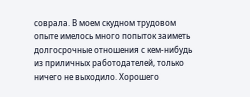соврала. В моем скудном трудовом опыте имелось много попыток заиметь долгосрочные отношения с кем-нибудь из приличных работодателей, только ничего не выходило. Хорошего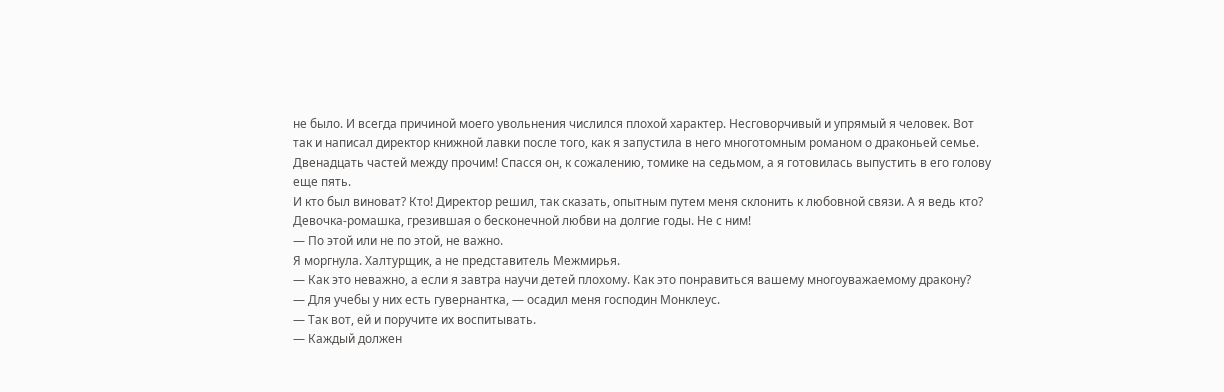не было. И всегда причиной моего увольнения числился плохой характер. Несговорчивый и упрямый я человек. Вот так и написал директор книжной лавки после того, как я запустила в него многотомным романом о драконьей семье. Двенадцать частей между прочим! Спасся он, к сожалению, томике на седьмом, а я готовилась выпустить в его голову еще пять.
И кто был виноват? Кто! Директор решил, так сказать, опытным путем меня склонить к любовной связи. А я ведь кто? Девочка-ромашка, грезившая о бесконечной любви на долгие годы. Не с ним!
— По этой или не по этой, не важно.
Я моргнула. Халтурщик, а не представитель Межмирья.
— Как это неважно, а если я завтра научи детей плохому. Как это понравиться вашему многоуважаемому дракону?
— Для учебы у них есть гувернантка, — осадил меня господин Монклеус.
— Так вот, ей и поручите их воспитывать.
— Каждый должен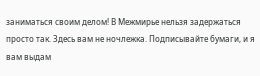заниматься своим делом! В Межмирье нельзя задержаться просто так. Здесь вам не ночлежка. Подписывайте бумаги, и я вам выдам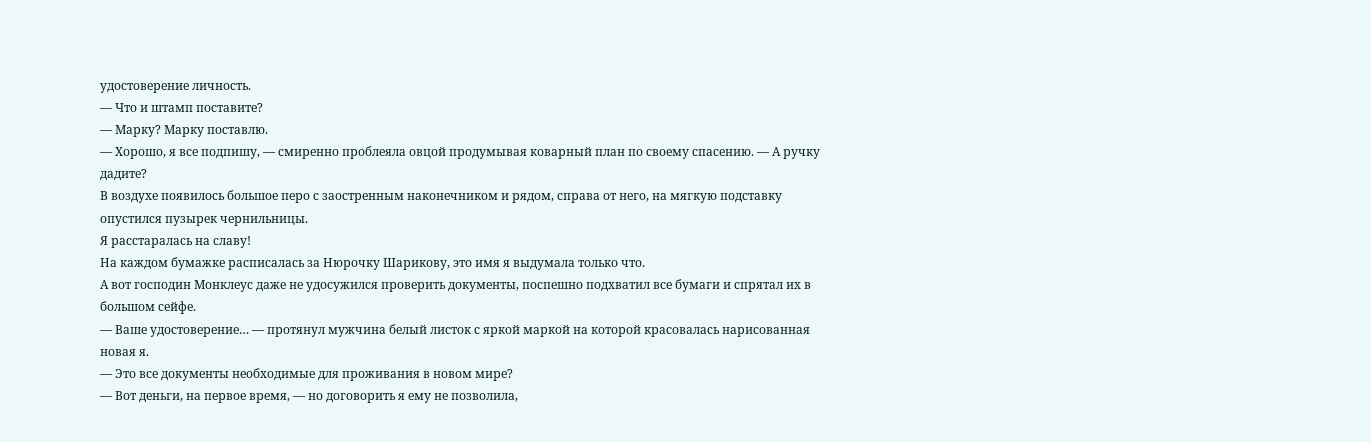удостоверение личность.
— Что и штамп поставите?
— Марку? Марку поставлю.
— Хорошо, я все подпишу, — смиренно проблеяла овцой продумывая коварный план по своему спасению. — А ручку дадите?
В воздухе появилось большое перо с заостренным наконечником и рядом, справа от него, на мягкую подставку опустился пузырек чернильницы.
Я расстаралась на славу!
На каждом бумажке расписалась за Нюрочку Шарикову, это имя я выдумала только что.
А вот господин Монклеус даже не удосужился проверить документы, поспешно подхватил все бумаги и спрятал их в большом сейфе.
— Ваше удостоверение… — протянул мужчина белый листок с яркой маркой на которой красовалась нарисованная новая я.
— Это все документы необходимые для проживания в новом мире?
— Вот деньги, на первое время, — но договорить я ему не позволила,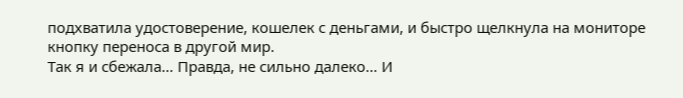подхватила удостоверение, кошелек с деньгами, и быстро щелкнула на мониторе кнопку переноса в другой мир.
Так я и сбежала… Правда, не сильно далеко… И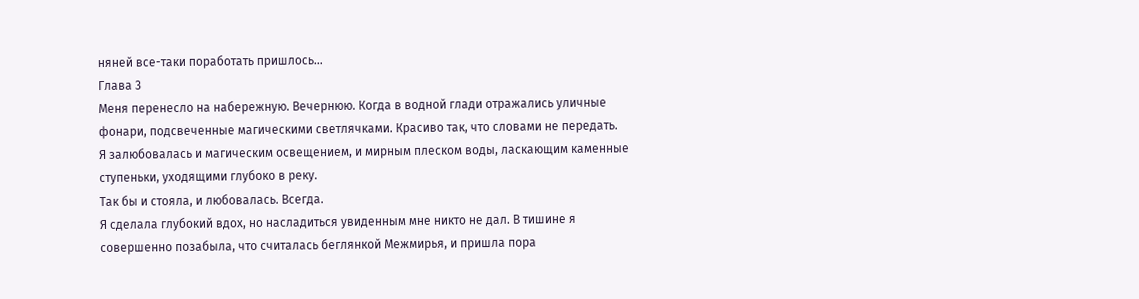няней все-таки поработать пришлось…
Глава 3
Меня перенесло на набережную. Вечернюю. Когда в водной глади отражались уличные фонари, подсвеченные магическими светлячками. Красиво так, что словами не передать.
Я залюбовалась и магическим освещением, и мирным плеском воды, ласкающим каменные ступеньки, уходящими глубоко в реку.
Так бы и стояла, и любовалась. Всегда.
Я сделала глубокий вдох, но насладиться увиденным мне никто не дал. В тишине я совершенно позабыла, что считалась беглянкой Межмирья, и пришла пора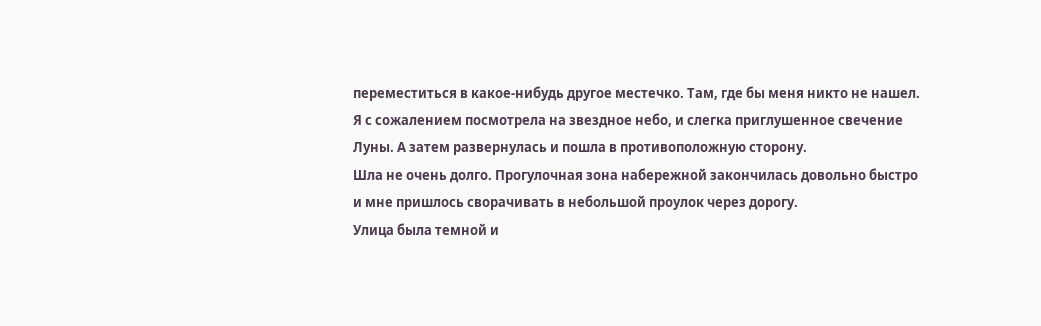переместиться в какое-нибудь другое местечко. Там, где бы меня никто не нашел.
Я с сожалением посмотрела на звездное небо, и слегка приглушенное свечение Луны. А затем развернулась и пошла в противоположную сторону.
Шла не очень долго. Прогулочная зона набережной закончилась довольно быстро и мне пришлось сворачивать в небольшой проулок через дорогу.
Улица была темной и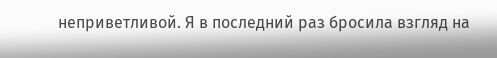неприветливой. Я в последний раз бросила взгляд на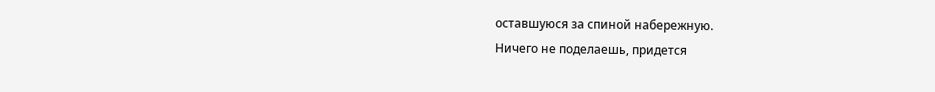оставшуюся за спиной набережную.
Ничего не поделаешь, придется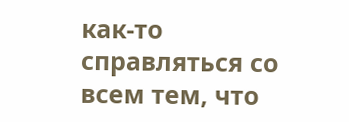как-то справляться со всем тем, что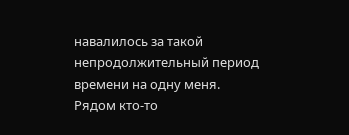навалилось за такой непродолжительный период времени на одну меня.
Рядом кто-то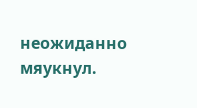неожиданно мяукнул.